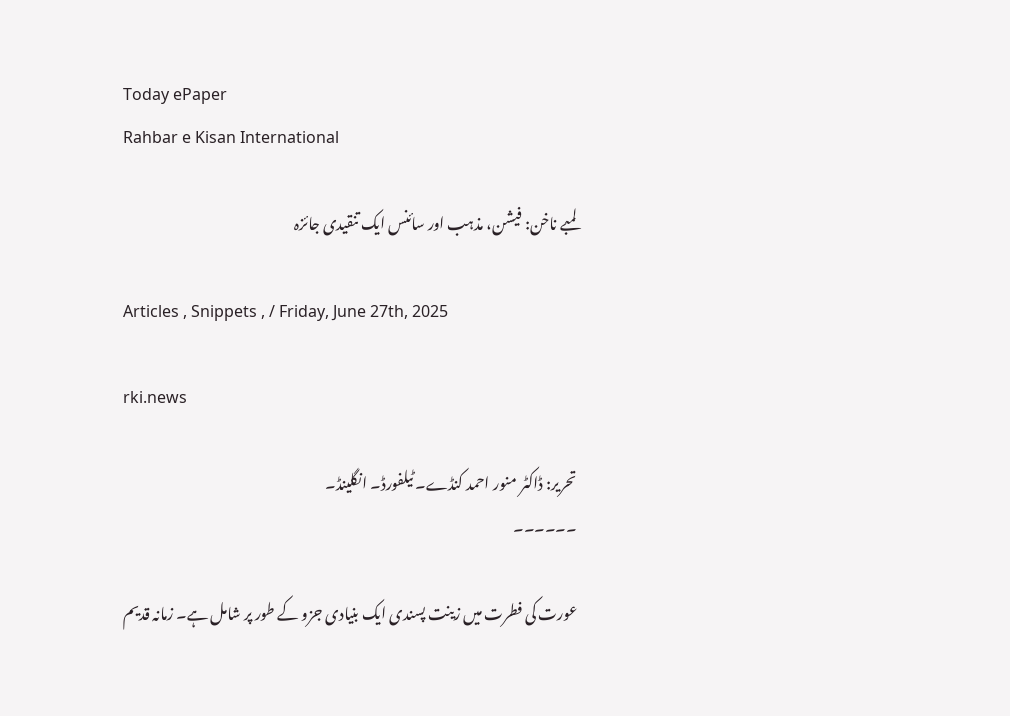Today ePaper
Rahbar e Kisan International

لمبے ناخن: فیشن، مذہب اور سائنس ایک تنقیدی جائزہ

Articles , Snippets , / Friday, June 27th, 2025

rki.news

تحریر: ڈاکٹر منور احمد کنڈے۔ ٹیلفورڈ۔ انگلینڈ۔
۔۔۔۔۔۔

عورت کی فطرت میں زینت پسندی ایک بنیادی جزو کے طور پر شامل ہے۔ زمانہ قدیم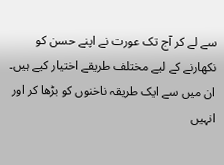سے لے کر آج تک عورت نے اپنے حسن کو نکھارنے کے لیے مختلف طریقے اختیار کیے ہیں۔ ان میں سے ایک طریقہ ناخنوں کو بڑھا کر اور انہیں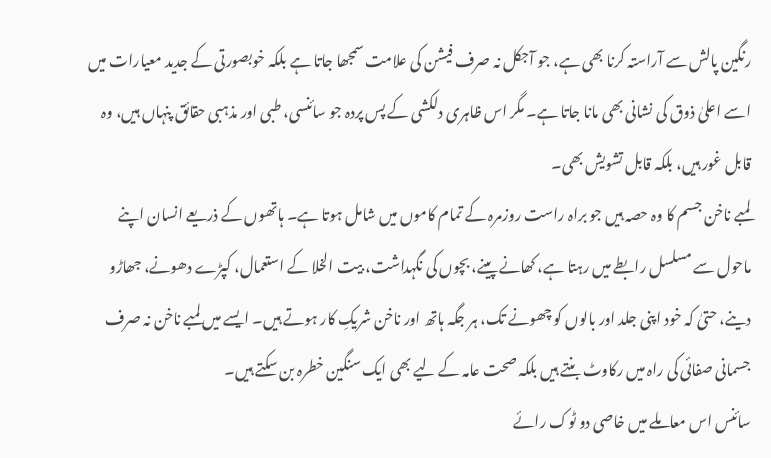رنگین پالش سے آراستہ کرنا بھی ہے، جو آجکل نہ صرف فیشن کی علامت سمجھا جاتا ہے بلکہ خوبصورتی کے جدید معیارات میں اسے اعلیٰ ذوق کی نشانی بھی مانا جاتا ہے۔ مگر اس ظاہری دلکشی کے پس پردہ جو سائنسی، طبی اور مذہبی حقائق پنہاں ہیں، وہ قابل غور ہیں، بلکہ قابل تشویش بھی۔
لمبے ناخن جسم کا وہ حصہ ہیں جو براہ راست روزمرہ کے تمام کاموں میں شامل ہوتا ہے۔ ہاتھوں کے ذریعے انسان اپنے ماحول سے مسلسل رابطے میں رہتا ہے، کھانے پینے، بچوں کی نگہداشت، بیت الخلا کے استعمال، کپڑے دھونے، جھاڑو دینے، حتیٰ کہ خود اپنی جلد اور بالوں کو چھونے تک، ہر جگہ ہاتھ اور ناخن شریکِ کار ہوتے ہیں۔ ایسے میں لمبے ناخن نہ صرف جسمانی صفائی کی راہ میں رکاوٹ بنتے ہیں بلکہ صحت عامہ کے لیے بھی ایک سنگین خطرہ بن سکتے ہیں۔
سائنس اس معاملے میں خاصی دو ٹوک رائے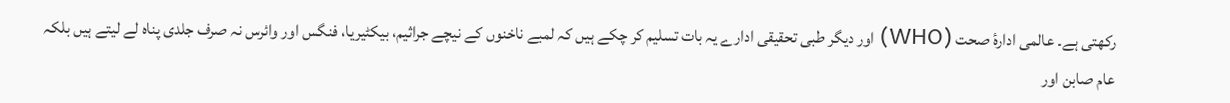رکھتی ہے۔ عالمی ادارۂ صحت (WHO) اور دیگر طبی تحقیقی ادارے یہ بات تسلیم کر چکے ہیں کہ لمبے ناخنوں کے نیچے جراثیم، بیکٹیریا، فنگس اور وائرس نہ صرف جلدی پناہ لے لیتے ہیں بلکہ عام صابن اور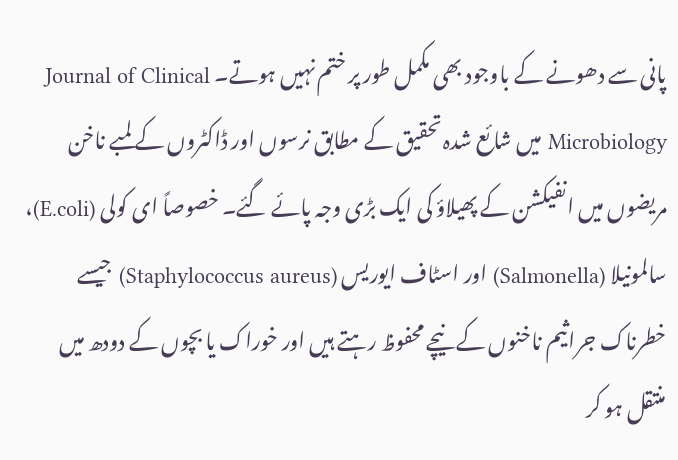پانی سے دھونے کے باوجود بھی مکمل طور پر ختم نہیں ہوتے۔ Journal of Clinical Microbiology میں شائع شدہ تحقیق کے مطابق نرسوں اور ڈاکٹروں کے لمبے ناخن مریضوں میں انفیکشن کے پھیلاؤ کی ایک بڑی وجہ پائے گئے۔ خصوصاً ای کولی (E.coli)، سالمونیلا (Salmonella) اور اسٹاف ایوریس (Staphylococcus aureus) جیسے خطرناک جراثیم ناخنوں کے نیچے محفوظ رہتے ہیں اور خوراک یا بچوں کے دودھ میں منتقل ہو کر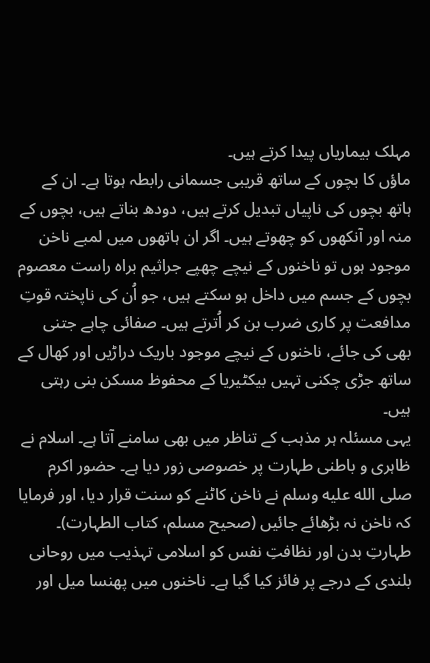مہلک بیماریاں پیدا کرتے ہیں۔
ماؤں کا بچوں کے ساتھ قریبی جسمانی رابطہ ہوتا ہے۔ ان کے ہاتھ بچوں کی ناپیاں تبدیل کرتے ہیں، دودھ بناتے ہیں، بچوں کے منہ اور آنکھوں کو چھوتے ہیں۔ اگر ان ہاتھوں میں لمبے ناخن موجود ہوں تو ناخنوں کے نیچے چھپے جراثیم براہ راست معصوم بچوں کے جسم میں داخل ہو سکتے ہیں، جو اُن کی ناپختہ قوتِ مدافعت پر کاری ضرب بن کر اُترتے ہیں۔ صفائی چاہے جتنی بھی کی جائے، ناخنوں کے نیچے موجود باریک دراڑیں اور کھال کے ساتھ جڑی چکنی تہیں بیکٹیریا کے محفوظ مسکن بنی رہتی ہیں۔
یہی مسئلہ ہر مذہب کے تناظر میں بھی سامنے آتا ہے۔ اسلام نے ظاہری و باطنی طہارت پر خصوصی زور دیا ہے۔ حضور اکرم صلى الله عليه وسلم نے ناخن کاٹنے کو سنت قرار دیا، اور فرمایا کہ ناخن نہ بڑھائے جائیں (صحیح مسلم، کتاب الطہارت)۔ طہارتِ بدن اور نظافتِ نفس کو اسلامی تہذیب میں روحانی بلندی کے درجے پر فائز کیا گیا ہے۔ ناخنوں میں پھنسا میل اور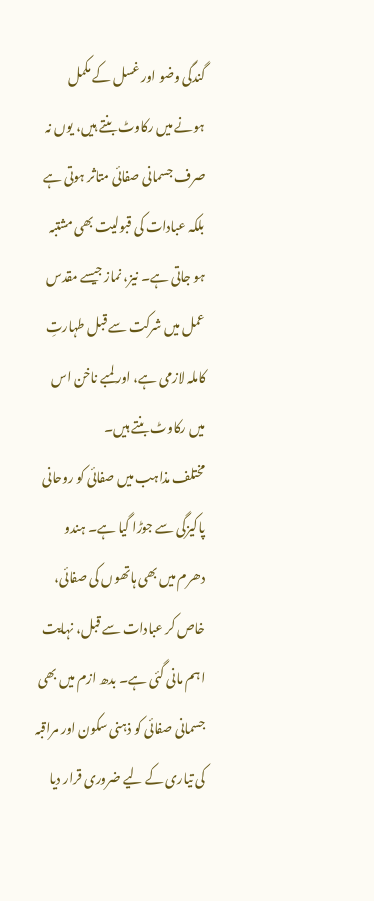گندگی وضو اور غسل کے مکمل ہونے میں رکاوٹ بنتے ہیں، یوں نہ صرف جسمانی صفائی متاثر ہوتی ہے بلکہ عبادات کی قبولیت بھی مشتبہ ہو جاتی ہے۔ نیز، نماز جیسے مقدس عمل میں شرکت سے قبل طہارتِ کاملہ لازمی ہے، اور لمبے ناخن اس میں رکاوٹ بنتے ہیں۔
مختلف مذاہب میں صفائی کو روحانی پاکیزگی سے جوڑا گیا ہے۔ ہندو دھرم میں بھی ہاتھوں کی صفائی، خاص کر عبادات سے قبل، نہایت اہم مانی گئی ہے۔ بدھ ازم میں بھی جسمانی صفائی کو ذہنی سکون اور مراقبہ کی تیاری کے لیے ضروری قرار دیا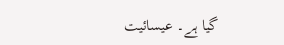گیا ہے۔ عیسائیت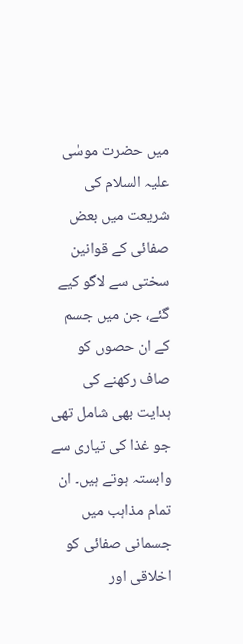میں حضرت موسٰی علیہ السلام کی شریعت میں بعض صفائی کے قوانین سختی سے لاگو کیے گئے، جن میں جسم کے ان حصوں کو صاف رکھنے کی ہدایت بھی شامل تھی جو غذا کی تیاری سے وابستہ ہوتے ہیں۔ ان تمام مذاہب میں جسمانی صفائی کو اخلاقی اور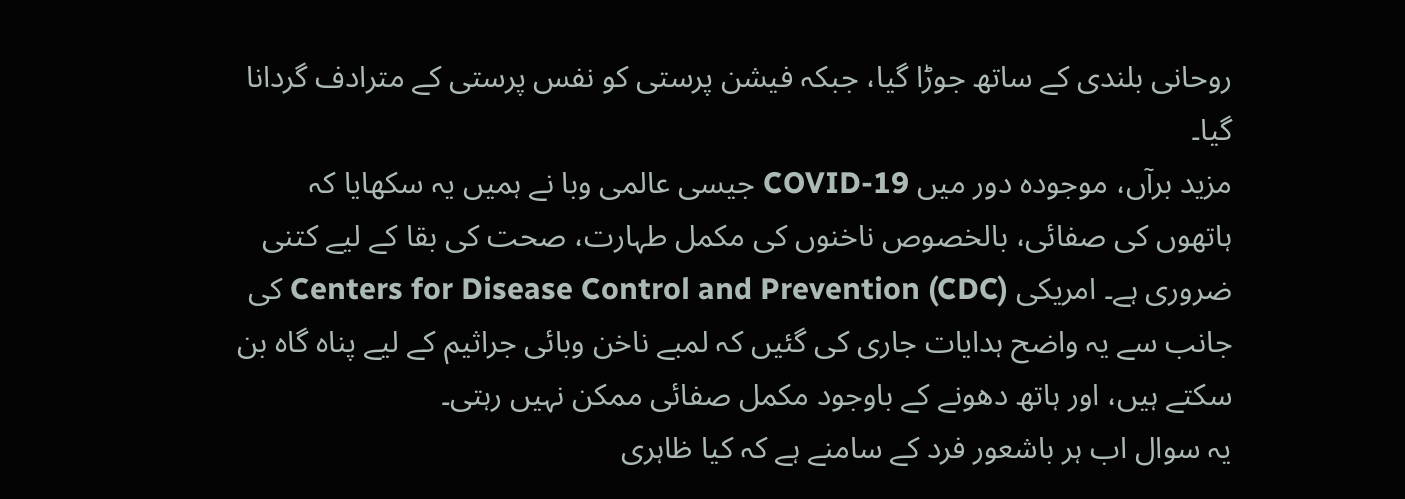روحانی بلندی کے ساتھ جوڑا گیا، جبکہ فیشن پرستی کو نفس پرستی کے مترادف گردانا گیا۔
مزید برآں، موجودہ دور میں COVID-19 جیسی عالمی وبا نے ہمیں یہ سکھایا کہ ہاتھوں کی صفائی، بالخصوص ناخنوں کی مکمل طہارت، صحت کی بقا کے لیے کتنی ضروری ہے۔ امریکی Centers for Disease Control and Prevention (CDC) کی جانب سے یہ واضح ہدایات جاری کی گئیں کہ لمبے ناخن وبائی جراثیم کے لیے پناہ گاہ بن سکتے ہیں، اور ہاتھ دھونے کے باوجود مکمل صفائی ممکن نہیں رہتی۔
یہ سوال اب ہر باشعور فرد کے سامنے ہے کہ کیا ظاہری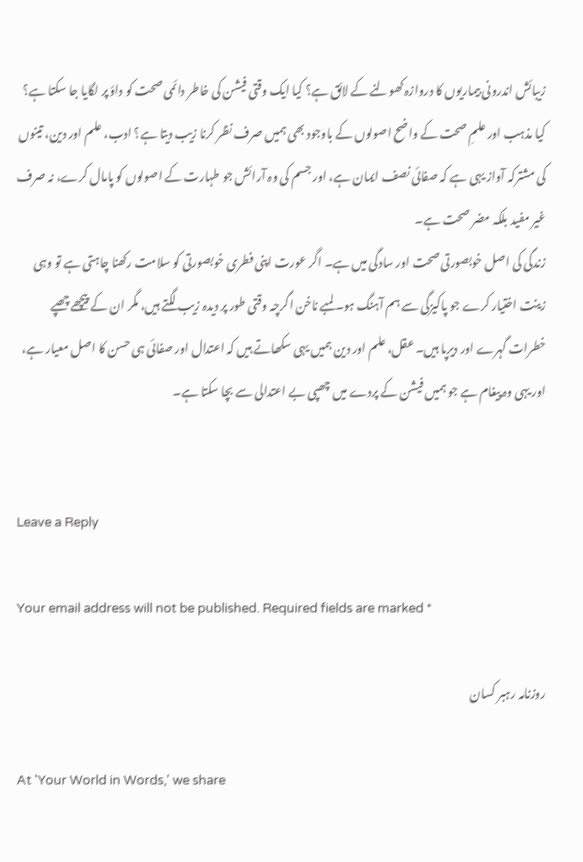زیبائش اندرونی بیماریوں کا دروازہ کھولنے کے لائق ہے؟ کیا ایک وقتی فیشن کی خاطر دائمی صحت کو داؤ پر لگایا جا سکتا ہے؟ کیا مذہب اور علمِ صحت کے واضح اصولوں کے باوجود بھی ہمیں صرف نظر کرنا زیب دیتا ہے؟ ادب، علم اور دین، تینوں کی مشترکہ آواز یہی ہے کہ صفائی نصف ایمان ہے، اور جسم کی وہ آرائش جو طہارت کے اصولوں کو پامال کرے، نہ صرف غیر مفید بلکہ مضر صحت ہے۔
زندگی کی اصل خوبصورتی صحت اور سادگی میں ہے۔ اگر عورت اپنی فطری خوبصورتی کو سلامت رکھنا چاہتی ہے تو وہی زینت اختیار کرے جو پاکیزگی سے ہم آہنگ ہو۔ لمبے ناخن اگرچہ وقتی طور پر دیدہ زیب لگتے ہیں، مگر ان کے پیچھے چھپے خطرات گہرے اور دیرپا ہیں۔ عقل، علم اور دین ہمیں یہی سکھاتے ہیں کہ اعتدال اور صفائی ہی حسن کا اصل معیار ہے، اور یہی وہ پیغام ہے جو ہمیں فیشن کے پردے میں چھپی بے اعتدالی سے بچا سکتا ہے۔


Leave a Reply

Your email address will not be published. Required fields are marked *

روزنامہ رہبر کسان

At 'Your World in Words,' we share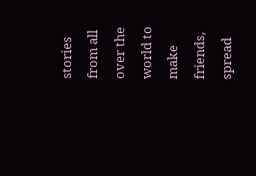stories from all over the world to make friends, spread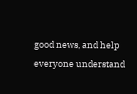good news, and help everyone understand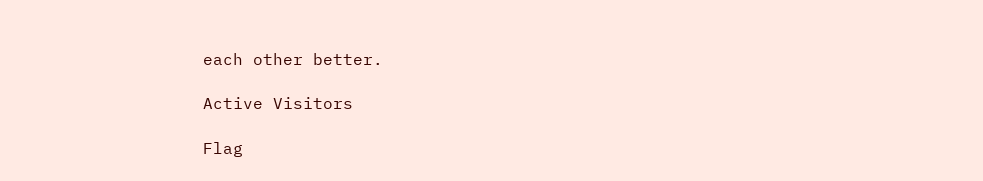each other better.

Active Visitors

Flag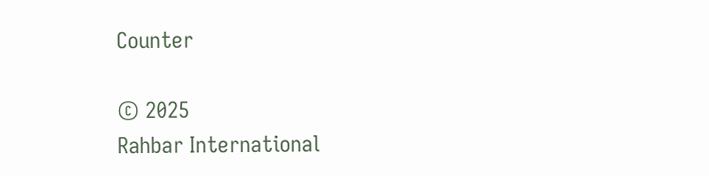Counter

© 2025
Rahbar International